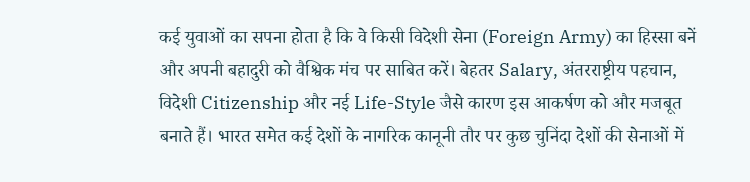कई युवाओं का सपना होता है कि वे किसी विदेशी सेना (Foreign Army) का हिस्सा बनें और अपनी बहादुरी को वैश्विक मंच पर साबित करें। बेहतर Salary, अंतरराष्ट्रीय पहचान, विदेशी Citizenship और नई Life-Style जैसे कारण इस आकर्षण को और मजबूत बनाते हैं। भारत समेत कई देशों के नागरिक कानूनी तौर पर कुछ चुनिंदा देशों की सेनाओं में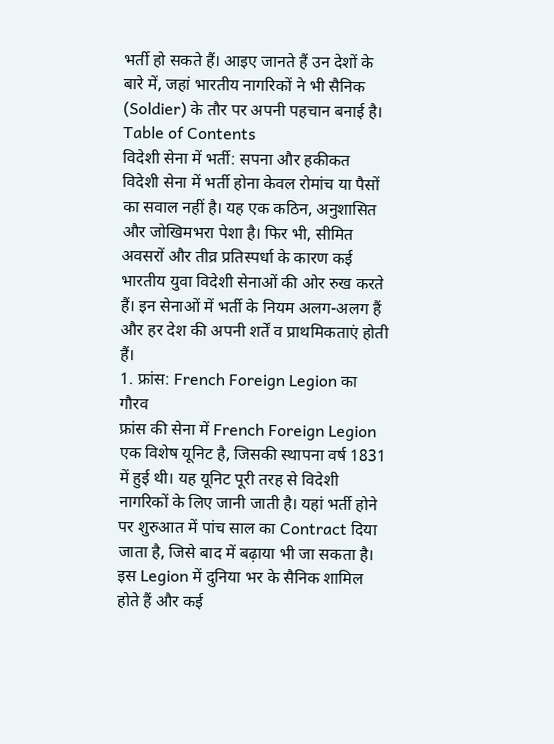भर्ती हो सकते हैं। आइए जानते हैं उन देशों के बारे में, जहां भारतीय नागरिकों ने भी सैनिक (Soldier) के तौर पर अपनी पहचान बनाई है।
Table of Contents
विदेशी सेना में भर्ती: सपना और हकीकत
विदेशी सेना में भर्ती होना केवल रोमांच या पैसों का सवाल नहीं है। यह एक कठिन, अनुशासित और जोखिमभरा पेशा है। फिर भी, सीमित अवसरों और तीव्र प्रतिस्पर्धा के कारण कई भारतीय युवा विदेशी सेनाओं की ओर रुख करते हैं। इन सेनाओं में भर्ती के नियम अलग-अलग हैं और हर देश की अपनी शर्तें व प्राथमिकताएं होती हैं।
1. फ्रांस: French Foreign Legion का गौरव
फ्रांस की सेना में French Foreign Legion एक विशेष यूनिट है, जिसकी स्थापना वर्ष 1831 में हुई थी। यह यूनिट पूरी तरह से विदेशी नागरिकों के लिए जानी जाती है। यहां भर्ती होने पर शुरुआत में पांच साल का Contract दिया जाता है, जिसे बाद में बढ़ाया भी जा सकता है।
इस Legion में दुनिया भर के सैनिक शामिल होते हैं और कई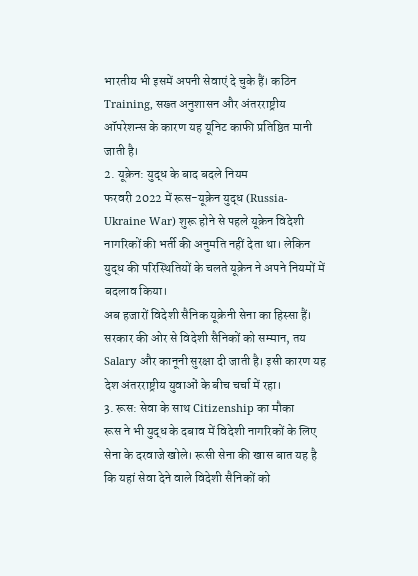भारतीय भी इसमें अपनी सेवाएं दे चुके हैं। कठिन Training, सख्त अनुशासन और अंतरराष्ट्रीय ऑपरेशन्स के कारण यह यूनिट काफी प्रतिष्ठित मानी जाती है।
2. यूक्रेन: युद्ध के बाद बदले नियम
फरवरी 2022 में रूस-यूक्रेन युद्ध (Russia-Ukraine War) शुरू होने से पहले यूक्रेन विदेशी नागरिकों की भर्ती की अनुमति नहीं देता था। लेकिन युद्ध की परिस्थितियों के चलते यूक्रेन ने अपने नियमों में बदलाव किया।
अब हजारों विदेशी सैनिक यूक्रेनी सेना का हिस्सा हैं। सरकार की ओर से विदेशी सैनिकों को सम्मान, तय Salary और कानूनी सुरक्षा दी जाती है। इसी कारण यह देश अंतरराष्ट्रीय युवाओं के बीच चर्चा में रहा।
3. रूस: सेवा के साथ Citizenship का मौका
रूस ने भी युद्ध के दबाव में विदेशी नागरिकों के लिए सेना के दरवाजे खोले। रूसी सेना की खास बात यह है कि यहां सेवा देने वाले विदेशी सैनिकों को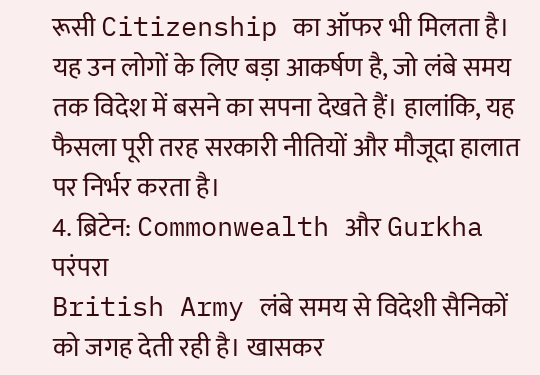रूसी Citizenship का ऑफर भी मिलता है।
यह उन लोगों के लिए बड़ा आकर्षण है, जो लंबे समय तक विदेश में बसने का सपना देखते हैं। हालांकि, यह फैसला पूरी तरह सरकारी नीतियों और मौजूदा हालात पर निर्भर करता है।
4. ब्रिटेन: Commonwealth और Gurkha परंपरा
British Army लंबे समय से विदेशी सैनिकों को जगह देती रही है। खासकर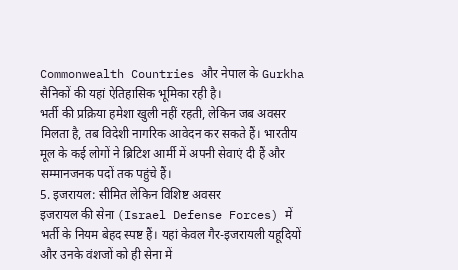Commonwealth Countries और नेपाल के Gurkha सैनिकों की यहां ऐतिहासिक भूमिका रही है।
भर्ती की प्रक्रिया हमेशा खुली नहीं रहती, लेकिन जब अवसर मिलता है, तब विदेशी नागरिक आवेदन कर सकते हैं। भारतीय मूल के कई लोगों ने ब्रिटिश आर्मी में अपनी सेवाएं दी हैं और सम्मानजनक पदों तक पहुंचे हैं।
5. इजरायल: सीमित लेकिन विशिष्ट अवसर
इजरायल की सेना (Israel Defense Forces) में भर्ती के नियम बेहद स्पष्ट हैं। यहां केवल गैर-इजरायली यहूदियों और उनके वंशजों को ही सेना में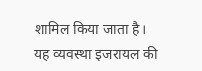शामिल किया जाता है।
यह व्यवस्था इजरायल की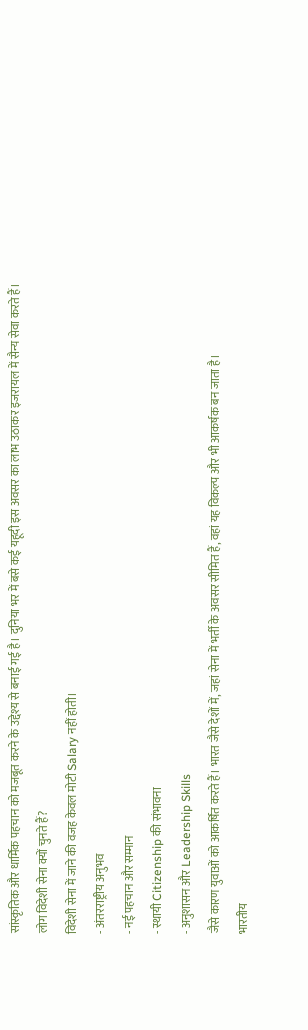सांस्कृतिक और धार्मिक पहचान को मजबूत करने के उद्देश्य से बनाई गई है। दुनिया भर में बसे कई यहूदी इस अवसर का लाभ उठाकर इजरायल में सैन्य सेवा करते हैं।
लोग विदेशी सेना क्यों चुनते हैं?
विदेशी सेना में जाने की वजह केवल मोटी Salary नहीं होती।
- अंतरराष्ट्रीय अनुभव
- नई पहचान और सम्मान
- स्थायी Citizenship की संभावना
- अनुशासन और Leadership Skills
जैसे कारण युवाओं को आकर्षित करते हैं। भारत जैसे देशों में, जहां सेना में भर्ती के अवसर सीमित हैं, वहां यह विकल्प और भी आकर्षक बन जाता है।
भारतीय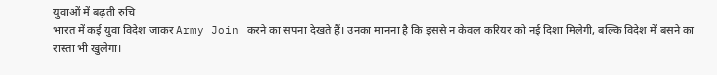युवाओं में बढ़ती रुचि
भारत में कई युवा विदेश जाकर Army Join करने का सपना देखते हैं। उनका मानना है कि इससे न केवल करियर को नई दिशा मिलेगी, बल्कि विदेश में बसने का रास्ता भी खुलेगा।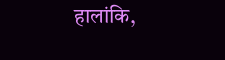हालांकि,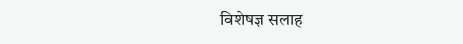विशेषज्ञ सलाह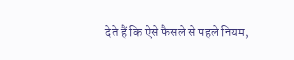देते हैं कि ऐसे फैसले से पहले नियम,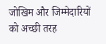जोखिम और जिम्मेदारियों को अच्छी तरह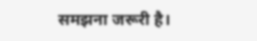समझना जरूरी है।